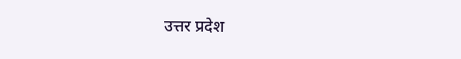उत्तर प्रदेश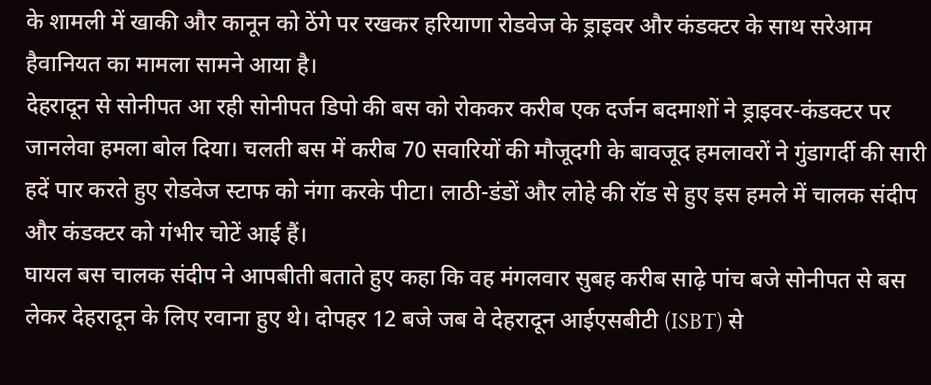के शामली में खाकी और कानून को ठेंगे पर रखकर हरियाणा रोडवेज के ड्राइवर और कंडक्टर के साथ सरेआम हैवानियत का मामला सामने आया है।
देहरादून से सोनीपत आ रही सोनीपत डिपो की बस को रोककर करीब एक दर्जन बदमाशों ने ड्राइवर-कंडक्टर पर जानलेवा हमला बोल दिया। चलती बस में करीब 70 सवारियों की मौजूदगी के बावजूद हमलावरों ने गुंडागर्दी की सारी हदें पार करते हुए रोडवेज स्टाफ को नंगा करके पीटा। लाठी-डंडों और लोहे की रॉड से हुए इस हमले में चालक संदीप और कंडक्टर को गंभीर चोटें आई हैं।
घायल बस चालक संदीप ने आपबीती बताते हुए कहा कि वह मंगलवार सुबह करीब साढ़े पांच बजे सोनीपत से बस लेकर देहरादून के लिए रवाना हुए थे। दोपहर 12 बजे जब वे देहरादून आईएसबीटी (ISBT) से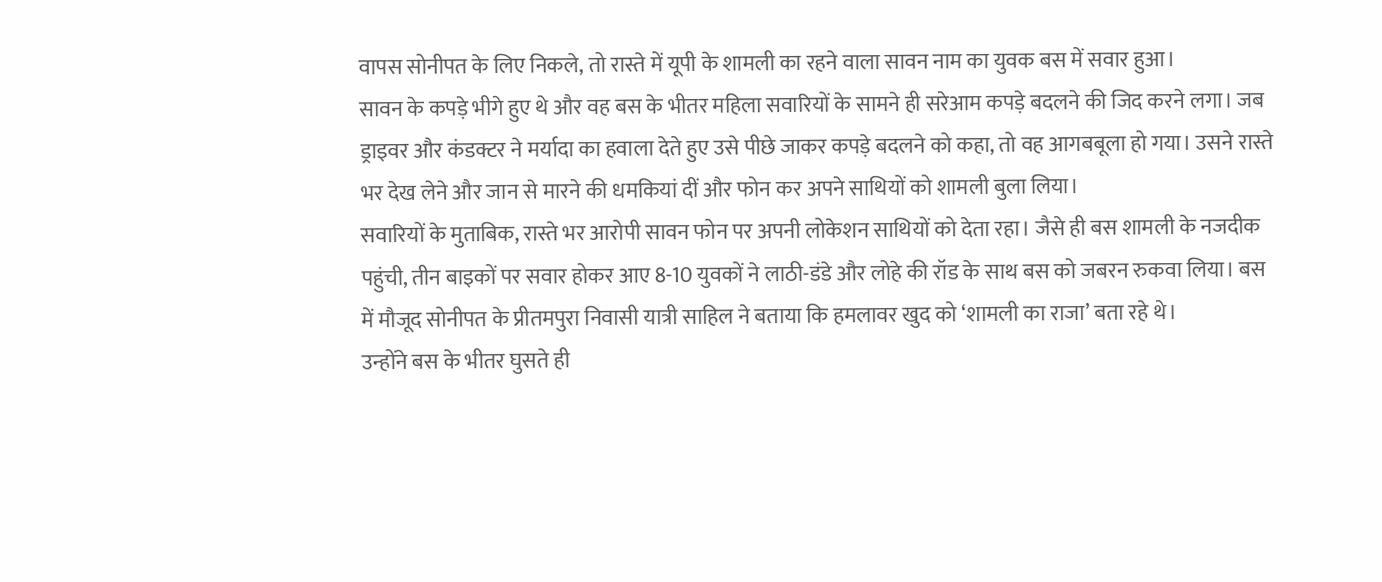वापस सोनीपत के लिए निकले, तो रास्ते में यूपी के शामली का रहने वाला सावन नाम का युवक बस में सवार हुआ।
सावन के कपड़े भीगे हुए थे और वह बस के भीतर महिला सवारियों के सामने ही सरेआम कपड़े बदलने की जिद करने लगा। जब ड्राइवर और कंडक्टर ने मर्यादा का हवाला देते हुए उसे पीछे जाकर कपड़े बदलने को कहा, तो वह आगबबूला हो गया। उसने रास्ते भर देख लेने और जान से मारने की धमकियां दीं और फोन कर अपने साथियों को शामली बुला लिया।
सवारियों के मुताबिक, रास्ते भर आरोपी सावन फोन पर अपनी लोकेशन साथियों को देता रहा। जैसे ही बस शामली के नजदीक पहुंची, तीन बाइकों पर सवार होकर आए 8-10 युवकों ने लाठी-डंडे और लोहे की रॉड के साथ बस को जबरन रुकवा लिया। बस में मौजूद सोनीपत के प्रीतमपुरा निवासी यात्री साहिल ने बताया कि हमलावर खुद को ‘शामली का राजा’ बता रहे थे।
उन्होंने बस के भीतर घुसते ही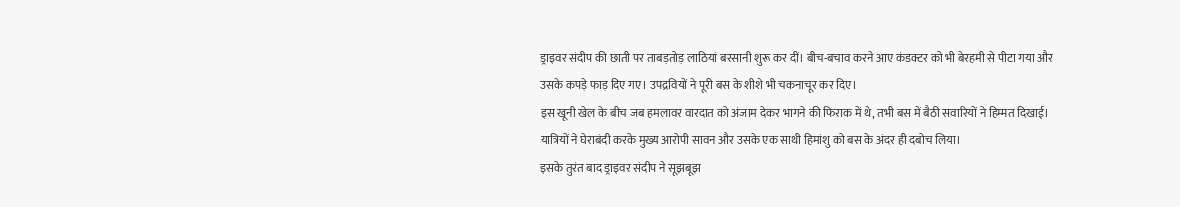ड्राइवर संदीप की छाती पर ताबड़तोड़ लाठियां बरसानी शुरू कर दीं। बीच-बचाव करने आए कंडक्टर को भी बेरहमी से पीटा गया और उसके कपड़े फाड़ दिए गए। उपद्रवियों ने पूरी बस के शीशे भी चकनाचूर कर दिए।
इस खूनी खेल के बीच जब हमलावर वारदात को अंजाम देकर भागने की फिराक में थे, तभी बस में बैठी सवारियों ने हिम्मत दिखाई। यात्रियों ने घेराबंदी करके मुख्य आरोपी सावन और उसके एक साथी हिमांशु को बस के अंदर ही दबोच लिया।
इसके तुरंत बाद ड्राइवर संदीप ने सूझबूझ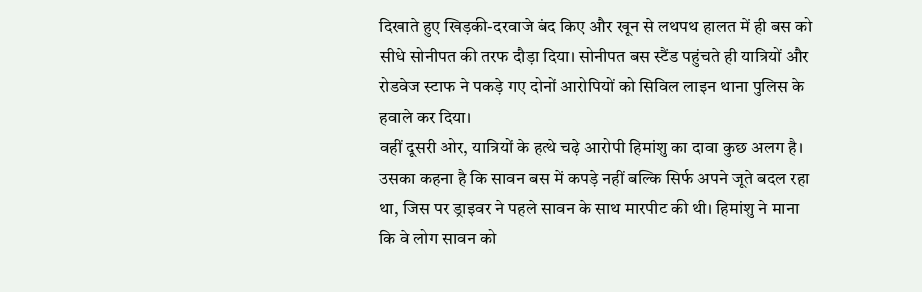दिखाते हुए खिड़की-दरवाजे बंद किए और खून से लथपथ हालत में ही बस को सीधे सोनीपत की तरफ दौड़ा दिया। सोनीपत बस स्टैंड पहुंचते ही यात्रियों और रोडवेज स्टाफ ने पकड़े गए दोनों आरोपियों को सिविल लाइन थाना पुलिस के हवाले कर दिया।
वहीं दूसरी ओर, यात्रियों के हत्थे चढ़े आरोपी हिमांशु का दावा कुछ अलग है। उसका कहना है कि सावन बस में कपड़े नहीं बल्कि सिर्फ अपने जूते बदल रहा था, जिस पर ड्राइवर ने पहले सावन के साथ मारपीट की थी। हिमांशु ने माना कि वे लोग सावन को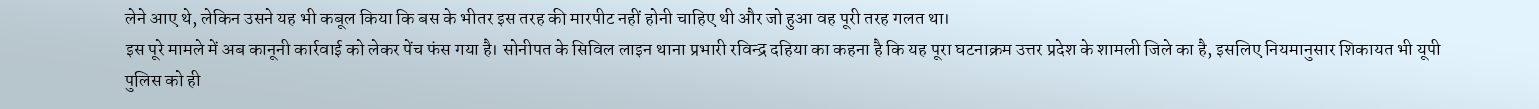लेने आए थे, लेकिन उसने यह भी कबूल किया कि बस के भीतर इस तरह की मारपीट नहीं होनी चाहिए थी और जो हुआ वह पूरी तरह गलत था।
इस पूरे मामले में अब कानूनी कार्रवाई को लेकर पेंच फंस गया है। सोनीपत के सिविल लाइन थाना प्रभारी रविन्द्र दहिया का कहना है कि यह पूरा घटनाक्रम उत्तर प्रदेश के शामली जिले का है, इसलिए नियमानुसार शिकायत भी यूपी पुलिस को ही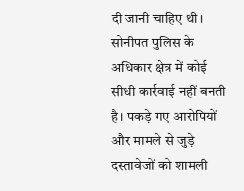दी जानी चाहिए थी।
सोनीपत पुलिस के अधिकार क्षेत्र में कोई सीधी कार्रवाई नहीं बनती है। पकड़े गए आरोपियों और मामले से जुड़े दस्तावेजों को शामली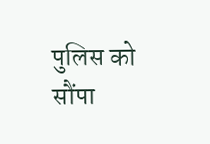पुलिस को सौंपा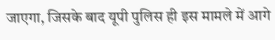जाएगा, जिसके बाद यूपी पुलिस ही इस मामले में आगे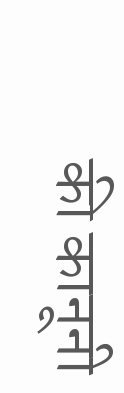की कानूनी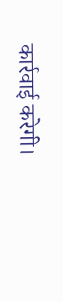कार्रवाई करेगी।